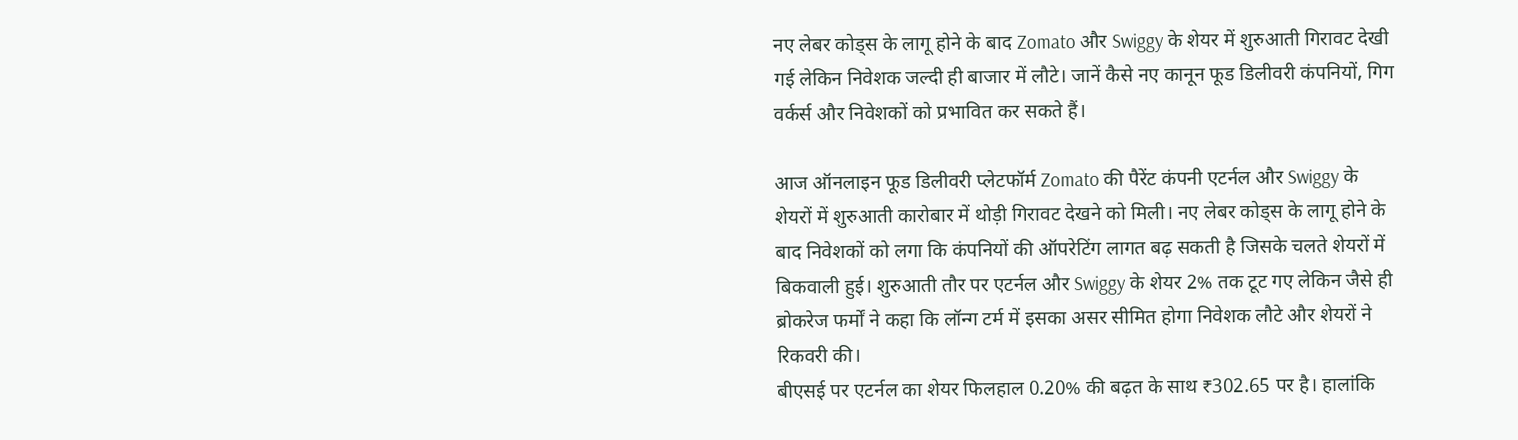नए लेबर कोड्स के लागू होने के बाद Zomato और Swiggy के शेयर में शुरुआती गिरावट देखी गई लेकिन निवेशक जल्दी ही बाजार में लौटे। जानें कैसे नए कानून फूड डिलीवरी कंपनियों, गिग वर्कर्स और निवेशकों को प्रभावित कर सकते हैं।

आज ऑनलाइन फूड डिलीवरी प्लेटफॉर्म Zomato की पैरेंट कंपनी एटर्नल और Swiggy के शेयरों में शुरुआती कारोबार में थोड़ी गिरावट देखने को मिली। नए लेबर कोड्स के लागू होने के बाद निवेशकों को लगा कि कंपनियों की ऑपरेटिंग लागत बढ़ सकती है जिसके चलते शेयरों में बिकवाली हुई। शुरुआती तौर पर एटर्नल और Swiggy के शेयर 2% तक टूट गए लेकिन जैसे ही ब्रोकरेज फर्मों ने कहा कि लॉन्ग टर्म में इसका असर सीमित होगा निवेशक लौटे और शेयरों ने रिकवरी की।
बीएसई पर एटर्नल का शेयर फिलहाल 0.20% की बढ़त के साथ ₹302.65 पर है। हालांकि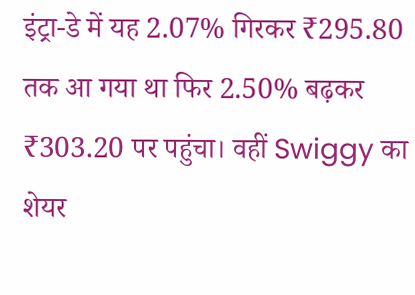इंट्रा-डे में यह 2.07% गिरकर ₹295.80 तक आ गया था फिर 2.50% बढ़कर ₹303.20 पर पहुंचा। वहीं Swiggy का शेयर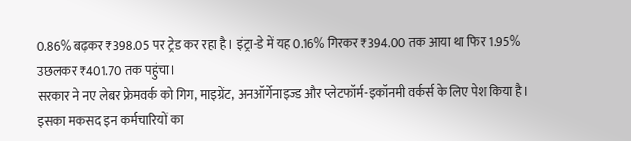0.86% बढ़कर ₹398.05 पर ट्रेड कर रहा है। इंट्रा-डे में यह 0.16% गिरकर ₹394.00 तक आया था फिर 1.95% उछलकर ₹401.70 तक पहुंचा।
सरकार ने नए लेबर फ्रेमवर्क को गिग, माइग्रेंट, अनऑर्गेनाइज्ड और प्लेटफॉर्म-इकॉनमी वर्कर्स के लिए पेश किया है। इसका मकसद इन कर्मचारियों का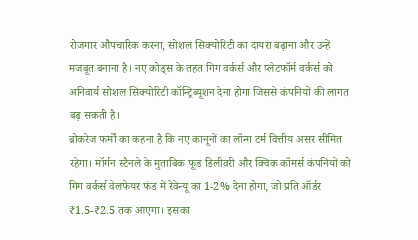रोजगार औपचारिक करना, सोशल सिक्योरिटी का दायरा बढ़ाना और उन्हें मजबूत बनाना है। नए कोड्स के तहत गिग वर्कर्स और प्लेटफॉर्म वर्कर्स को अनिवार्य सोशल सिक्योरिटी कॉन्ट्रिब्यूशन देना होगा जिससे कंपनियों की लागत बढ़ सकती है।
ब्रोकरेज फर्मों का कहना है कि नए कानूनों का लॉन्ग टर्म वित्तीय असर सीमित रहेगा। मॉर्गन स्टैनले के मुताबिक फूड डिलीवरी और क्विक कॉमर्स कंपनियों को गिग वर्कर्स वेलफेयर फंड में रेवेन्यू का 1-2% देना होगा, जो प्रति ऑर्डर ₹1.5-₹2.5 तक आएगा। इसका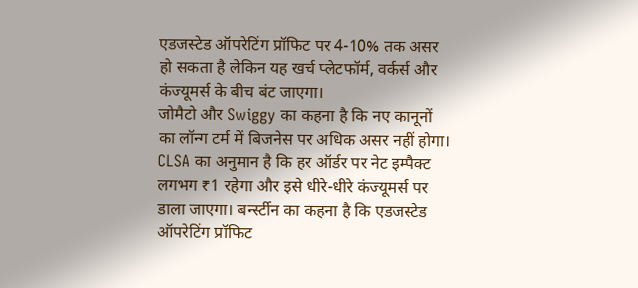एडजस्टेड ऑपरेटिंग प्रॉफिट पर 4-10% तक असर हो सकता है लेकिन यह खर्च प्लेटफॉर्म, वर्कर्स और कंज्यूमर्स के बीच बंट जाएगा।
जोमैटो और Swiggy का कहना है कि नए कानूनों का लॉन्ग टर्म में बिजनेस पर अधिक असर नहीं होगा। CLSA का अनुमान है कि हर ऑर्डर पर नेट इम्पैक्ट लगभग ₹1 रहेगा और इसे धीरे-धीरे कंज्यूमर्स पर डाला जाएगा। बर्न्स्टीन का कहना है कि एडजस्टेड ऑपरेटिंग प्रॉफिट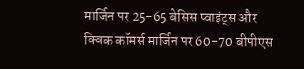मार्जिन पर 25-65 बेसिस प्वाइंट्स और क्विक कॉमर्स मार्जिन पर 60-70 बीपीएस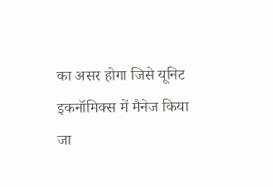का असर होगा जिसे यूनिट इकनॉमिक्स में मैनेज किया जा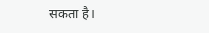सकता है।